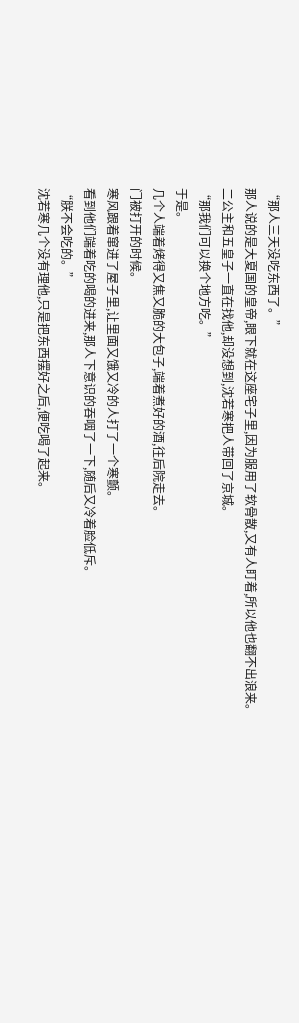“那人三天没吃东西了。”
那人说的是大夏国的皇帝,眼下就在这座宅子里,因为服用了软骨散,又有人盯着,所以他也翻不出浪来。
二公主和五皇子一直在找他,却没想到,沈若寒把人带回了京城。
“那我们可以换个地方吃。”
于是。
几个人端着烤得又焦又脆的大包子,端着煮好的酒,往后院走去。
门被打开的时候。
寒风跟着窜进了屋子里,让里面又饿又冷的人打了一个寒颤。
看到他们端着吃的喝的进来,那人下意识的吞咽了一下,随后又冷着脸低斥。
“朕不会吃的。”
沈若寒几个没有理他,只是把东西摆好之后,便吃喝了起来。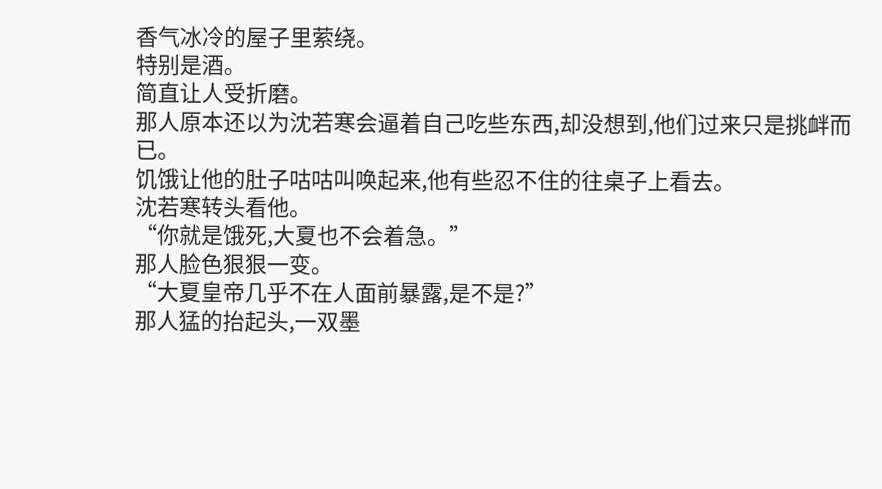香气冰冷的屋子里萦绕。
特别是酒。
简直让人受折磨。
那人原本还以为沈若寒会逼着自己吃些东西,却没想到,他们过来只是挑衅而已。
饥饿让他的肚子咕咕叫唤起来,他有些忍不住的往桌子上看去。
沈若寒转头看他。
“你就是饿死,大夏也不会着急。”
那人脸色狠狠一变。
“大夏皇帝几乎不在人面前暴露,是不是?”
那人猛的抬起头,一双墨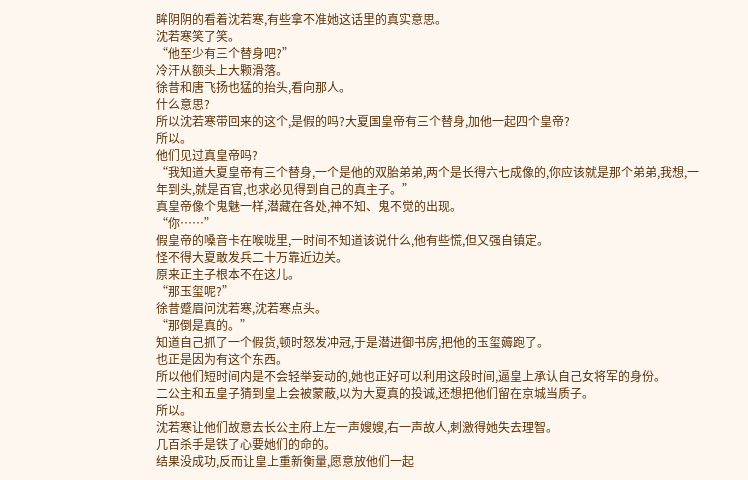眸阴阴的看着沈若寒,有些拿不准她这话里的真实意思。
沈若寒笑了笑。
“他至少有三个替身吧?”
冷汗从额头上大颗滑落。
徐昔和唐飞扬也猛的抬头,看向那人。
什么意思?
所以沈若寒带回来的这个,是假的吗?大夏国皇帝有三个替身,加他一起四个皇帝?
所以。
他们见过真皇帝吗?
“我知道大夏皇帝有三个替身,一个是他的双胎弟弟,两个是长得六七成像的,你应该就是那个弟弟,我想,一年到头,就是百官,也求必见得到自己的真主子。”
真皇帝像个鬼魅一样,潜藏在各处,神不知、鬼不觉的出现。
“你……”
假皇帝的嗓音卡在喉咙里,一时间不知道该说什么,他有些慌,但又强自镇定。
怪不得大夏敢发兵二十万靠近边关。
原来正主子根本不在这儿。
“那玉玺呢?”
徐昔蹙眉问沈若寒,沈若寒点头。
“那倒是真的。”
知道自己抓了一个假货,顿时怒发冲冠,于是潜进御书房,把他的玉玺薅跑了。
也正是因为有这个东西。
所以他们短时间内是不会轻举妄动的,她也正好可以利用这段时间,逼皇上承认自己女将军的身份。
二公主和五皇子猜到皇上会被蒙蔽,以为大夏真的投诚,还想把他们留在京城当质子。
所以。
沈若寒让他们故意去长公主府上左一声嫂嫂,右一声故人,刺激得她失去理智。
几百杀手是铁了心要她们的命的。
结果没成功,反而让皇上重新衡量,愿意放他们一起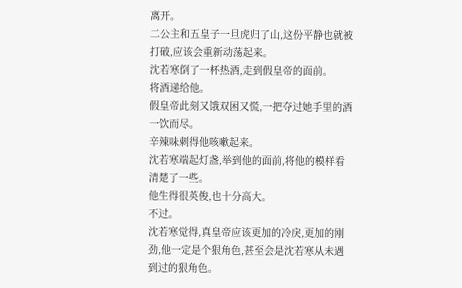离开。
二公主和五皇子一旦虎归了山,这份平静也就被打破,应该会重新动荡起来。
沈若寒倒了一杯热酒,走到假皇帝的面前。
将酒递给他。
假皇帝此刻又饿双困又慌,一把夺过她手里的酒一饮而尽。
辛辣味刺得他咳嗽起来。
沈若寒端起灯盏,举到他的面前,将他的模样看清楚了一些。
他生得很英俊,也十分高大。
不过。
沈若寒觉得,真皇帝应该更加的冷戾,更加的刚劲,他一定是个狠角色,甚至会是沈若寒从未遇到过的狠角色。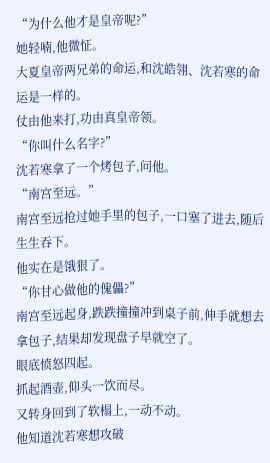“为什么他才是皇帝呢?”
她轻喃,他微怔。
大夏皇帝两兄弟的命运,和沈皓翎、沈若寒的命运是一样的。
仗由他来打,功由真皇帝领。
“你叫什么名字?”
沈若寒拿了一个烤包子,问他。
“南宫至远。”
南宫至远抢过她手里的包子,一口塞了进去,随后生生吞下。
他实在是饿狠了。
“你甘心做他的傀儡?”
南宫至远起身,跌跌撞撞冲到桌子前,伸手就想去拿包子,结果却发现盘子早就空了。
眼底愤怒四起。
抓起酒壶,仰头一饮而尽。
又转身回到了软榻上,一动不动。
他知道沈若寒想攻破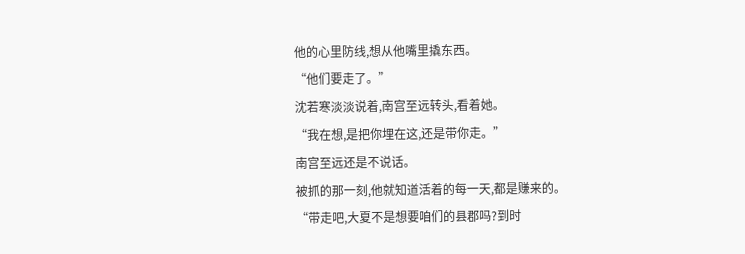他的心里防线,想从他嘴里撬东西。
“他们要走了。”
沈若寒淡淡说着,南宫至远转头,看着她。
“我在想,是把你埋在这,还是带你走。”
南宫至远还是不说话。
被抓的那一刻,他就知道活着的每一天,都是赚来的。
“带走吧,大夏不是想要咱们的县郡吗?到时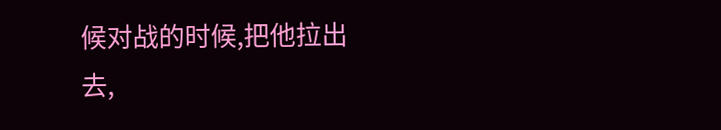候对战的时候,把他拉出去,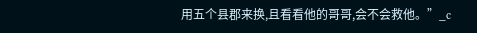用五个县郡来换,且看看他的哥哥,会不会救他。”_c